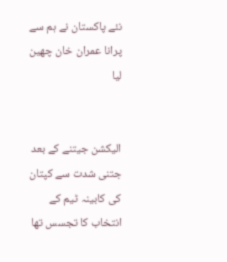نئے پاکستان نے ہم سے پرانا عمران خان چھین لیا


الیکشن جیتنے کے بعد جتنی شدت سے کپتان کی کابینہ ٹیم کے انتخاب کا تجسس تھا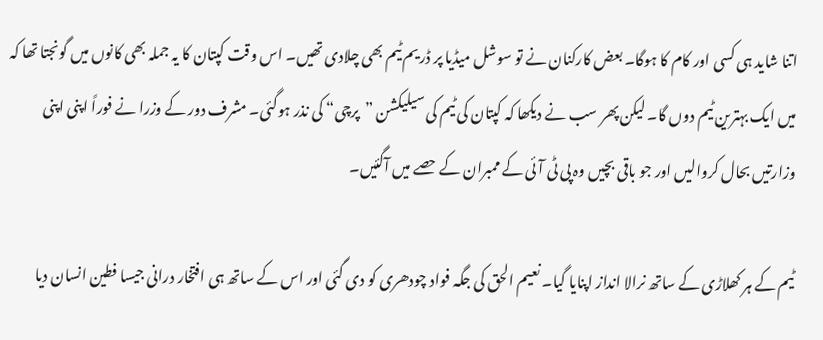اتنا شاید ہی کسی اور کام کا ہوگا۔ بعض کارکنان نے تو سوشل میڈیا پر ڈریم ٹیم بھی چلادی تھیں۔ اس وقت کپتان کا یہ جملہ بھی کانوں میں گونجتا تھا کہ میں ایک بہترین ٹیم دوں گا۔ لیکن پھر سب نے دیکھا کہ کپتان کی ٹیم کی سیلیکشن ”پرچی“ کی نذر ہوگئی۔ مشرف دور کے وزرا نے فوراً اپنی اپنی وزارتیں بحال کروالیں اور جو باقی بچیں وہ پی ٹی آئی کے ممبران کے حصے میں آگئیں۔

ٹیم کے ہر کھلاڑی کے ساتھ نرالا انداز اپنایا گیا۔ نعیم الحق کی جگہ فواد چودھری کو دی گئی اور اس کے ساتھ ہی افتخار درانی جیسا فطین انسان دیا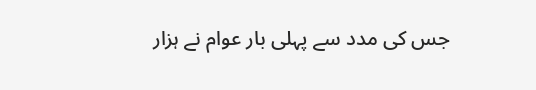جس کی مدد سے پہلی بار عوام نے ہزار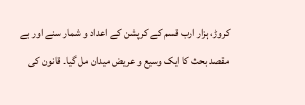کروڑ، ہزار ارب قسم کے کرپشن کے اعداد و شمار سنے اور بے مقصد بحث کا ایک وسیع و عریض میدان مل گیا۔ قانون کی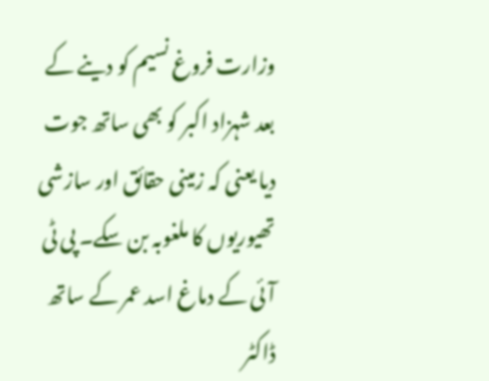وزارت فروغ نسیم کو دینے کے بعد شہزاد اکبر کو بھی ساتھ جوت دیا یعنی کہ زمینی حقائق اور سازشی تھیوریوں کا ملغوبہ بن سکے۔ پی ٹی آئی کے دماغ اسد عمر کے ساتھ ڈاکٹر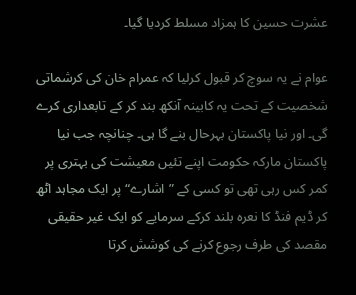عشرت حسین کا ہمزاد مسلط کردیا گیا۔

عوام نے یہ سوچ کر قبول کرلیا کہ عمرام خان کی کرشماتی شخصیت کے تحت یہ کابینہ آنکھ بند کر کے تابعداری کرے گی۔ اور نیا پاکستان بہرحال بنے گا ہی۔ چنانچہ جب نیا پاکستان مارکہ حکومت اپنے تئیں معیشت کی بہتری پر کمر کس رہی تھی تو کسی کے ”اشارے“ پر ایک مجاہد اٹھ کر ڈیم فنڈ کا نعرہ بلند کرکے سرمایے کو ایک غیر حقیقی مقصد کی طرف رجوع کرنے کی کوشش کرتا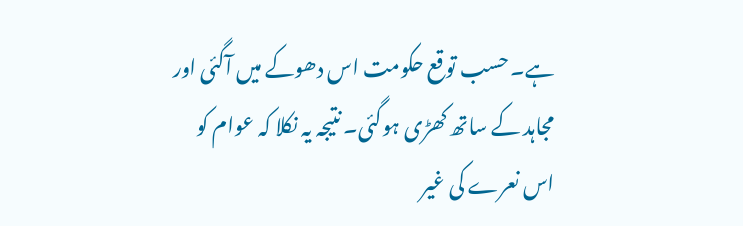ہے۔ حسب توقع حکومت اس دھوکے میں آگئی اور مجاہد کے ساتھ کھڑی ہوگئی۔ نتیجہ یہ نکلا کہ عوام کو اس نعرے کی غیر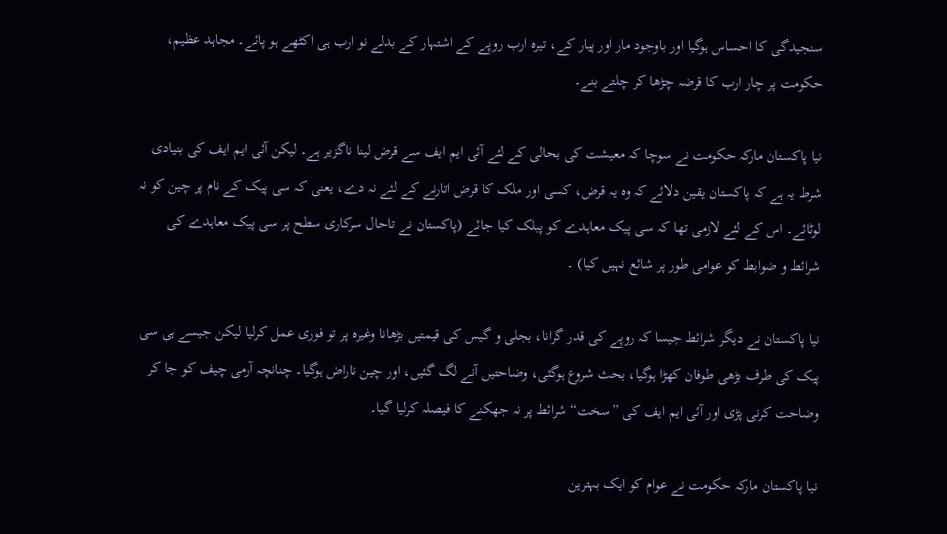سنجیدگی کا احساس ہوگیا اور باوجود مار اور پیار کے، تیرہ ارب روپے کے اشتہار کے بدلے نو ارب ہی اکٹھے ہو پائے۔ مجاہد عظیم، حکومت پر چار ارب کا قرضہ چڑھا کر چلتے بنے۔

نیا پاکستان مارکہ حکومت نے سوچا کہ معیشت کی بحالی کے لئے آئی ایم ایف سے قرض لینا ناگزیر ہے۔ لیکن آئی ایم ایف کی بنیادی شرط یہ ہے کہ پاکستان یقین دلائے کہ وہ یہ قرض، کسی اور ملک کا قرض اتارنے کے لئے نہ دے، یعنی کہ سی پیک کے نام پر چین کو نہ لوٹائے۔ اس کے لئے لازمی تھا کہ سی پیک معاہدے کو پبلک کیا جائے (پاکستان نے تاحال سرکاری سطح پر سی پیک معاہدے کی شرائط و ضوابط کو عوامی طور پر شائع نہیں کیا) ۔

نیا پاکستان نے دیگر شرائط جیسا کہ روپے کی قدر گرانا، بجلی و گیس کی قیمتیں بڑھانا وغیرہ پر تو فوری عمل کرلیا لیکن جیسے ہی سی پیک کی طرف بڑھی طوفان کھڑا ہوگیا، بحث شروع ہوگئی، وضاحتیں آنے لگ گئیں، اور چین ناراض ہوگیا۔ چنانچہ آرمی چیف کو جا کر وضاحت کرنی پڑی اور آئی ایم ایف کی ”سخت“ شرائط پر نہ جھکنے کا فیصلہ کرلیا گیا۔

نیا پاکستان مارکہ حکومت نے عوام کو ایک بہترین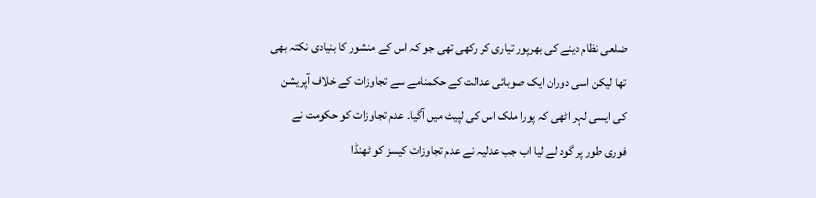ضلعی نظام دینے کی بھرپور تیاری کر رکھی تھی جو کہ اس کے منشور کا بنیادی نکتہ بھی تھا لیکن اسی دوران ایک صوبائی عدالت کے حکمنامے سے تجاوزات کے خلاف آپریشن کی ایسی لہر اٹھی کہ پورا ملک اس کی لپیٹ میں آگیا۔ عدم تجاوزات کو حکومت نے فوری طور پر گود لے لیا اب جب عدلیہ نے عدم تجاوزات کیسز کو ٹھنڈا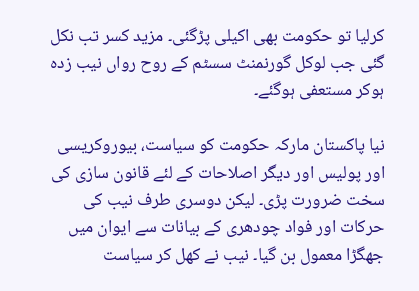کرلیا تو حکومت بھی اکیلی پڑگئی۔ مزید کسر تب نکل گئی جب لوکل گورنمنٹ سسٹم کے روح رواں نیب زدہ ہوکر مستعفی ہوگئے۔

نیا پاکستان مارکہ حکومت کو سیاست، بیوروکریسی اور پولیس اور دیگر اصلاحات کے لئے قانون سازی کی سخت ضرورت پڑی۔ لیکن دوسری طرف نیب کی حرکات اور فواد چودھری کے بیانات سے ایوان میں جھگڑا معمول بن گیا۔ نیب نے کھل کر سیاست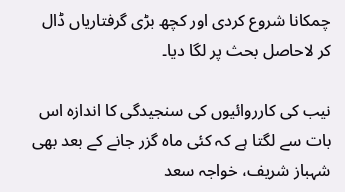چمکانا شروع کردی اور کچھ بڑی گرفتاریاں ڈال کر لاحاصل بحث پر لگا دیا۔

نیب کی کارروائیوں کی سنجیدگی کا اندازہ اس بات سے لگتا ہے کہ کئی ماہ گزر جانے کے بعد بھی شہباز شریف، خواجہ سعد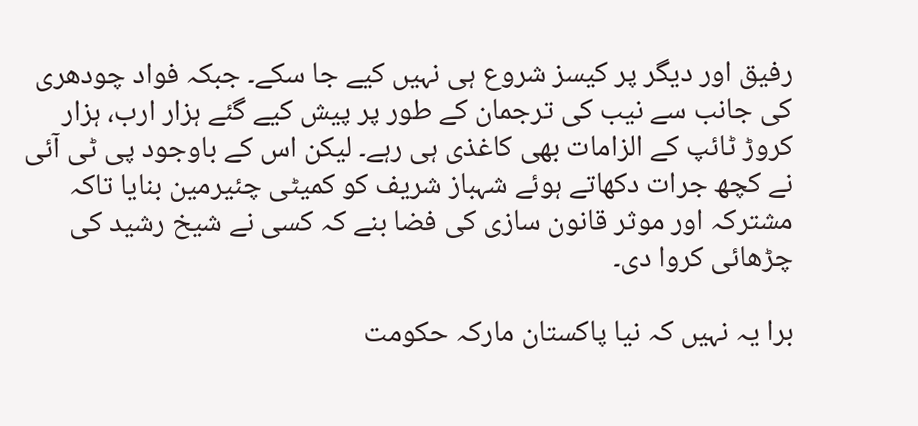رفیق اور دیگر پر کیسز شروع ہی نہیں کیے جا سکے۔ جبکہ فواد چودھری کی جانب سے نیب کی ترجمان کے طور پر پیش کیے گئے ہزار ارب، ہزار کروڑ ٹائپ کے الزامات بھی کاغذی ہی رہے۔ لیکن اس کے باوجود پی ٹی آئی نے کچھ جرات دکھاتے ہوئے شہباز شریف کو کمیٹی چئیرمین بنایا تاکہ مشترکہ اور موثر قانون سازی کی فضا بنے کہ کسی نے شیخ رشید کی چڑھائی کروا دی۔

برا یہ نہیں کہ نیا پاکستان مارکہ حکومت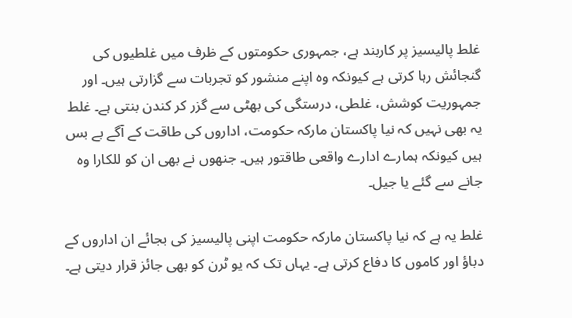غلط پالیسیز پر کاربند ہے، جمہوری حکومتوں کے ظرف میں غلطیوں کی گنجائش رہا کرتی ہے کیونکہ وہ اپنے منشور کو تجربات سے گزارتی ہیں۔ اور جمہوریت کوشش، غلطی، درستگی کی بھٹی سے گزر کر کندن بنتی ہے۔ غلط یہ بھی نہیں کہ نیا پاکستان مارکہ حکومت، اداروں کی طاقت کے آگے بے بس ہیں کیونکہ ہمارے ادارے واقعی طاقتور ہیں۔ جنھوں نے بھی ان کو للکارا وہ جانے سے گئے یا جیل۔

غلط یہ ہے کہ نیا پاکستان مارکہ حکومت اپنی پالیسیز کی بجائے ان اداروں کے دباؤ اور کاموں کا دفاع کرتی ہے۔ یہاں تک کہ یو ٹرن کو بھی جائز قرار دیتی ہے۔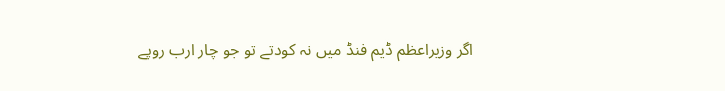اگر وزیراعظم ڈیم فنڈ میں نہ کودتے تو جو چار ارب روپے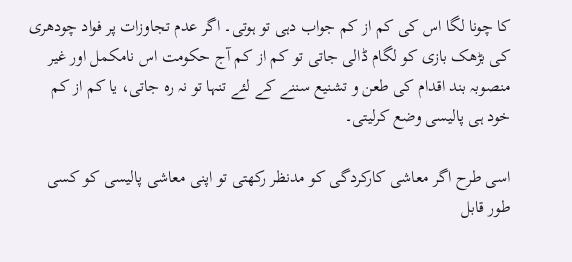کا چونا لگا اس کی کم از کم جواب دہی تو ہوتی۔ اگر عدم تجاوزات پر فواد چودھری کی بڑھک بازی کو لگام ڈالی جاتی تو کم از کم آج حکومت اس نامکمل اور غیر منصوبہ بند اقدام کی طعن و تشنیع سننے کے لئے تنہا تو نہ رہ جاتی، یا کم از کم خود ہی پالیسی وضع کرلیتی۔

اسی طرح اگر معاشی کارکردگی کو مدنظر رکھتی تو اپنی معاشی پالیسی کو کسی طور قابل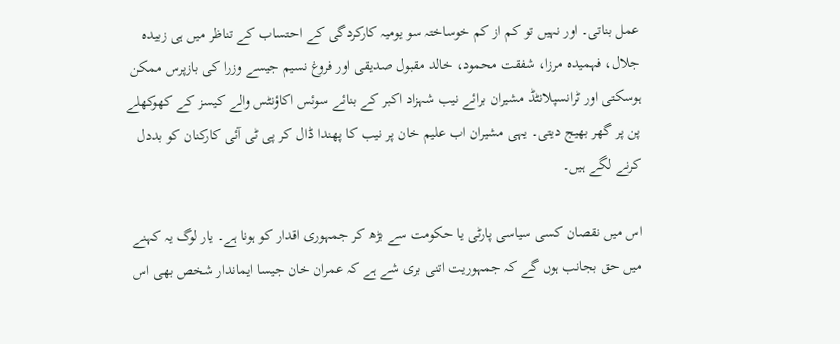عمل بناتی۔ اور نہیں تو کم از کم خوساختہ سو یومیہ کارکردگی کے احتساب کے تناظر میں ہی زبیدہ جلال، فہمیدہ مرزا، شفقت محمود، خالد مقبول صدیقی اور فروغ نسیم جیسے وزرا کی بازپرس ممکن ہوسکتی اور ٹرانسپلانٹڈ مشیران برائے نیب شہزاد اکبر کے بنائے سوئس اکاؤنٹس والے کیسز کے کھوکھلے پن پر گھر بھیج دیتی۔ یہی مشیران اب علیم خان پر نیب کا پھندا ڈال کر پی ٹی آئی کارکنان کو بددل کرنے لگے ہیں۔

اس میں نقصان کسی سیاسی پارٹی یا حکومت سے بڑھ کر جمہوری اقدار کو ہونا ہے۔ یار لوگ یہ کہنے میں حق بجانب ہوں گے کہ جمہوریت اتنی بری شے ہے کہ عمران خان جیسا ایماندار شخص بھی اس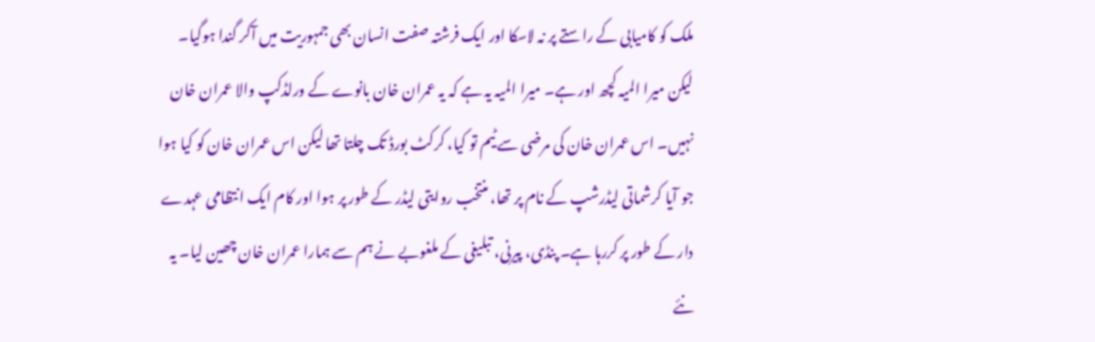ملک کو کامیابی کے راستے پر نہ لاسکا اور ایک فرشتہ صفت انسان بھی جمہوریت میں آکر گندا ہوگیا۔ لیکن میرا المیہ کچھ اور ہے۔ میرا المیہ یہ ہے کہ یہ عمران خان بانوے کے ورلڈکپ والا عمران خان نہیں۔ اس عمران خان کی مرضی سے ٹیم تو کیا، کرکٹ بورڈ تک چلتا تھا لیکن اس عمران خان کو کیا ہوا جو آیا کرشماتی لیڈرشپ کے نام پر تھا، منتخب روایتی لیڈر کے طور پر ہوا اور کام ایک انتظامی عہدے دار کے طور پر کررہا ہے۔ پنڈی، پیرنی، تبلیغی کے ملغوبے نے ہم سے ہمارا عمران خان چھین لیا۔ یہ نئے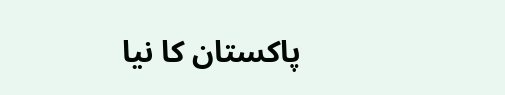پاکستان کا نیا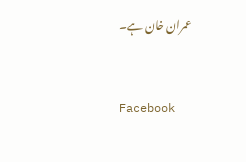عمران خان ہے۔


Facebook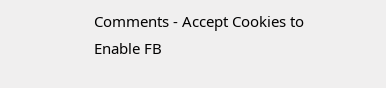Comments - Accept Cookies to Enable FB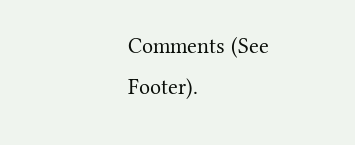Comments (See Footer).